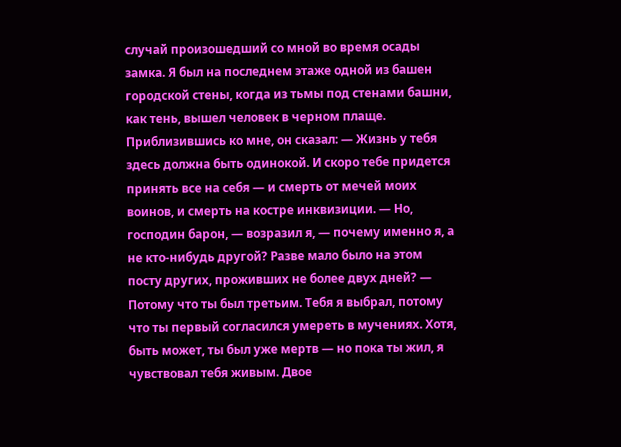случай произошедший со мной во время осады замка. Я был на последнем этаже одной из башен городской стены, когда из тьмы под стенами башни, как тень, вышел человек в черном плаще. Приблизившись ко мне, он сказал: — Жизнь у тебя здесь должна быть одинокой. И скоро тебе придется принять все на себя — и смерть от мечей моих воинов, и смерть на костре инквизиции. — Но, господин барон, — возразил я, — почему именно я, а не кто-нибудь другой? Разве мало было на этом посту других, проживших не более двух дней? — Потому что ты был третьим. Тебя я выбрал, потому что ты первый согласился умереть в мучениях. Хотя, быть может, ты был уже мертв — но пока ты жил, я чувствовал тебя живым. Двое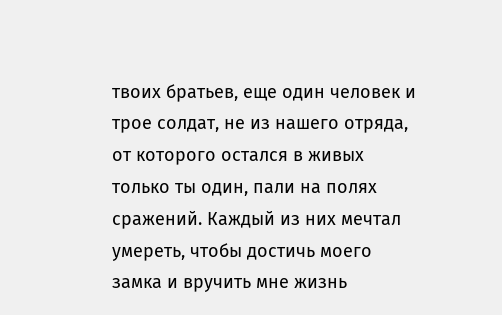твоих братьев, еще один человек и трое солдат, не из нашего отряда, от которого остался в живых только ты один, пали на полях сражений. Каждый из них мечтал умереть, чтобы достичь моего замка и вручить мне жизнь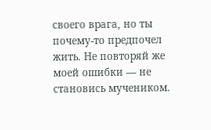своего врага, но ты почему-то предпочел жить. Не повторяй же моей ошибки — не становись мучеником.